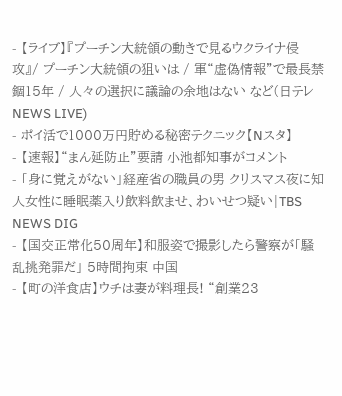- 【ライブ】『プーチン大統領の動きで見るウクライナ侵攻』/ プーチン大統領の狙いは / 軍“虚偽情報”で最長禁錮15年 / 人々の選択に議論の余地はない など(日テレNEWS LIVE)
- ポイ活で1000万円貯める秘密テクニック【Nスタ】
- 【速報】“まん延防止”要請 小池都知事がコメント
- 「身に覚えがない」経産省の職員の男 クリスマス夜に知人女性に睡眠薬入り飲料飲ませ、わいせつ疑い|TBS NEWS DIG
- 【国交正常化50周年】和服姿で撮影したら警察が「騒乱挑発罪だ」 5時間拘束 中国
- 【町の洋食店】ウチは妻が料理長! “創業23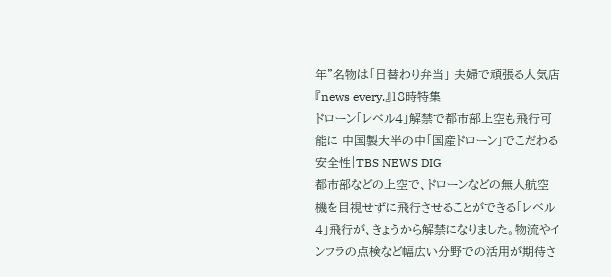年”名物は「日替わり弁当」 夫婦で頑張る人気店 『news every.』18時特集
ドローン「レベル4」解禁で都市部上空も飛行可能に 中国製大半の中「国産ドローン」でこだわる安全性|TBS NEWS DIG
都市部などの上空で、ドローンなどの無人航空機を目視せずに飛行させることができる「レベル4」飛行が、きょうから解禁になりました。物流やインフラの点検など幅広い分野での活用が期待さ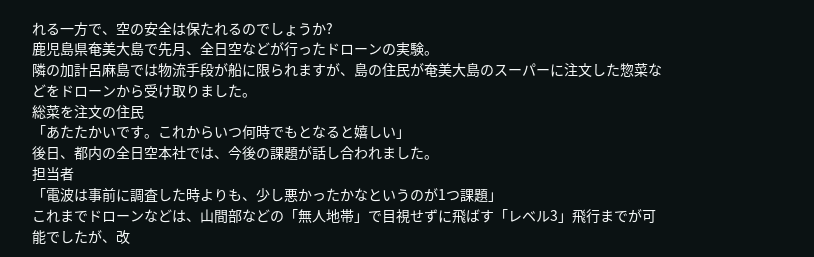れる一方で、空の安全は保たれるのでしょうか?
鹿児島県奄美大島で先月、全日空などが行ったドローンの実験。
隣の加計呂麻島では物流手段が船に限られますが、島の住民が奄美大島のスーパーに注文した惣菜などをドローンから受け取りました。
総菜を注文の住民
「あたたかいです。これからいつ何時でもとなると嬉しい」
後日、都内の全日空本社では、今後の課題が話し合われました。
担当者
「電波は事前に調査した時よりも、少し悪かったかなというのが1つ課題」
これまでドローンなどは、山間部などの「無人地帯」で目視せずに飛ばす「レベル3」飛行までが可能でしたが、改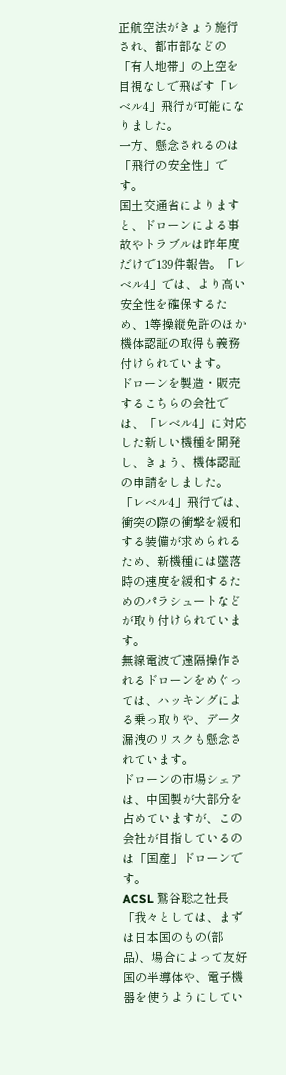正航空法がきょう施行され、都市部などの「有人地帯」の上空を目視なしで飛ばす「レベル4」飛行が可能になりました。
一方、懸念されるのは「飛行の安全性」です。
国土交通省によりますと、ドローンによる事故やトラブルは昨年度だけで139件報告。「レベル4」では、より高い安全性を確保するため、1等操縦免許のほか機体認証の取得も義務付けられています。
ドローンを製造・販売するこちらの会社では、「レベル4」に対応した新しい機種を開発し、きょう、機体認証の申請をしました。「レベル4」飛行では、衝突の際の衝撃を緩和する装備が求められるため、新機種には墜落時の速度を緩和するためのパラシュートなどが取り付けられています。
無線電波で遠隔操作されるドローンをめぐっては、ハッキングによる乗っ取りや、データ漏洩のリスクも懸念されています。
ドローンの市場シェアは、中国製が大部分を占めていますが、この会社が目指しているのは「国産」ドローンです。
ACSL 鷲谷聡之社長
「我々としては、まずは日本国のもの(部品)、場合によって友好国の半導体や、電子機器を使うようにしてい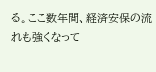る。ここ数年間、経済安保の流れも強くなって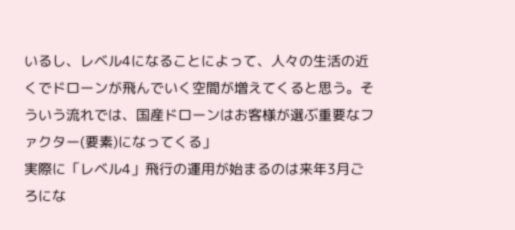いるし、レベル4になることによって、人々の生活の近くでドローンが飛んでいく空間が増えてくると思う。そういう流れでは、国産ドローンはお客様が選ぶ重要なファクター(要素)になってくる」
実際に「レベル4」飛行の運用が始まるのは来年3月ごろにな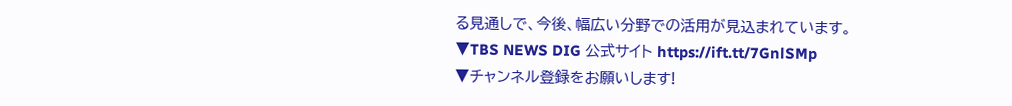る見通しで、今後、幅広い分野での活用が見込まれています。
▼TBS NEWS DIG 公式サイト https://ift.tt/7GnlSMp
▼チャンネル登録をお願いします!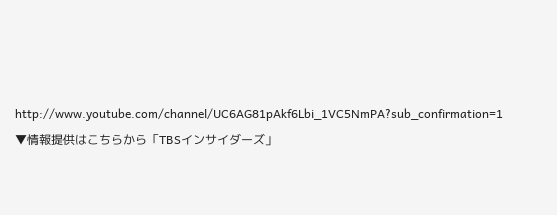http://www.youtube.com/channel/UC6AG81pAkf6Lbi_1VC5NmPA?sub_confirmation=1
▼情報提供はこちらから「TBSインサイダーズ」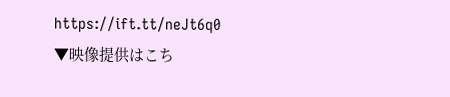https://ift.tt/neJt6q0
▼映像提供はこち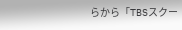らから「TBSスクー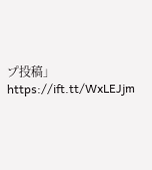プ投稿」
https://ift.tt/WxLEJjm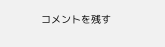コメントを残す